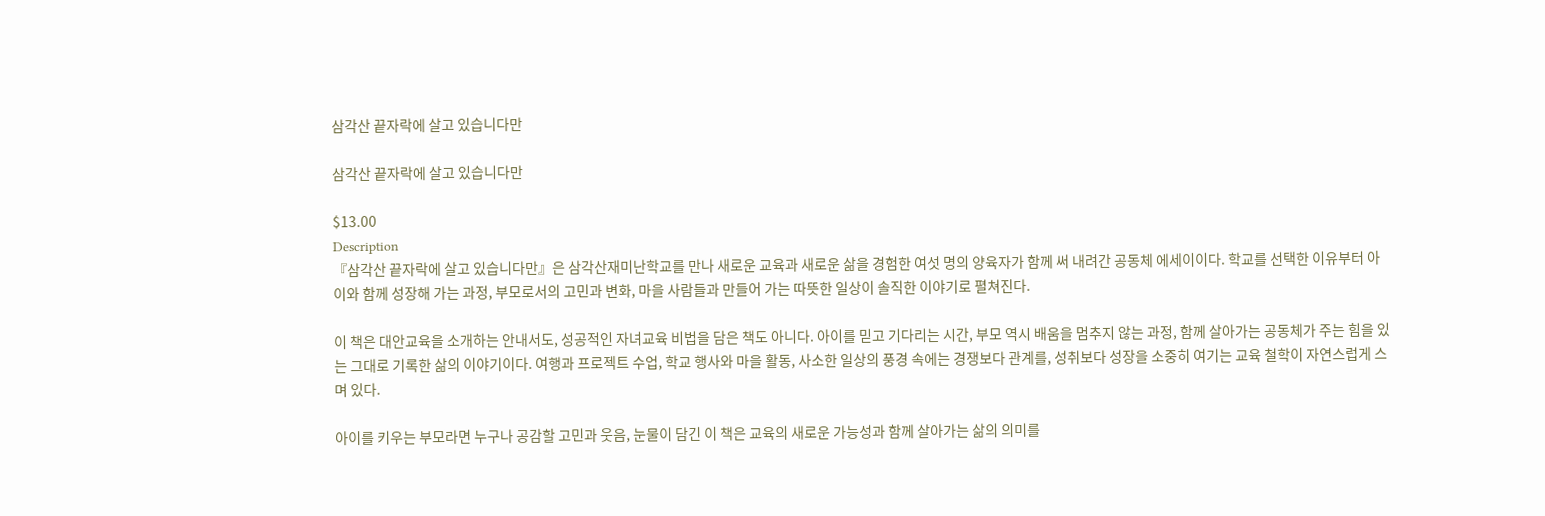삼각산 끝자락에 살고 있습니다만

삼각산 끝자락에 살고 있습니다만

$13.00
Description
『삼각산 끝자락에 살고 있습니다만』은 삼각산재미난학교를 만나 새로운 교육과 새로운 삶을 경험한 여섯 명의 양육자가 함께 써 내려간 공동체 에세이이다. 학교를 선택한 이유부터 아이와 함께 성장해 가는 과정, 부모로서의 고민과 변화, 마을 사람들과 만들어 가는 따뜻한 일상이 솔직한 이야기로 펼쳐진다.

이 책은 대안교육을 소개하는 안내서도, 성공적인 자녀교육 비법을 담은 책도 아니다. 아이를 믿고 기다리는 시간, 부모 역시 배움을 멈추지 않는 과정, 함께 살아가는 공동체가 주는 힘을 있는 그대로 기록한 삶의 이야기이다. 여행과 프로젝트 수업, 학교 행사와 마을 활동, 사소한 일상의 풍경 속에는 경쟁보다 관계를, 성취보다 성장을 소중히 여기는 교육 철학이 자연스럽게 스며 있다.

아이를 키우는 부모라면 누구나 공감할 고민과 웃음, 눈물이 담긴 이 책은 교육의 새로운 가능성과 함께 살아가는 삶의 의미를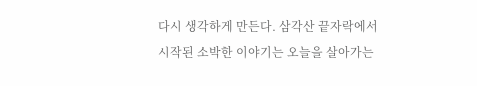다시 생각하게 만든다. 삼각산 끝자락에서 시작된 소박한 이야기는 오늘을 살아가는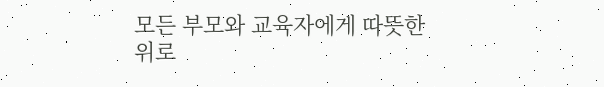모든 부모와 교육자에게 따뜻한 위로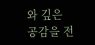와 깊은 공감을 전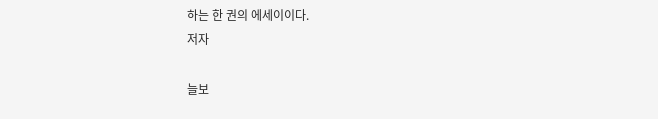하는 한 권의 에세이이다.
저자

늘보